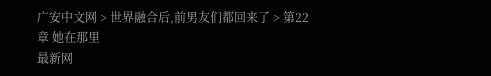广安中文网 > 世界融合后,前男友们都回来了 > 第22章 她在那里
最新网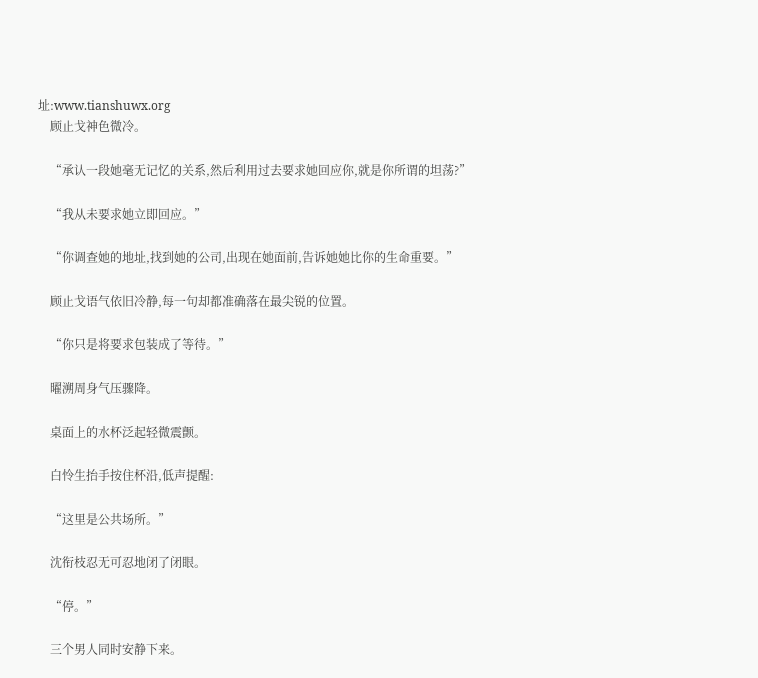址:www.tianshuwx.org
    顾止戈神色微冷。

    “承认一段她毫无记忆的关系,然后利用过去要求她回应你,就是你所谓的坦荡?”

    “我从未要求她立即回应。”

    “你调查她的地址,找到她的公司,出现在她面前,告诉她她比你的生命重要。”

    顾止戈语气依旧冷静,每一句却都准确落在最尖锐的位置。

    “你只是将要求包装成了等待。”

    曜溯周身气压骤降。

    桌面上的水杯泛起轻微震颤。

    白怜生抬手按住杯沿,低声提醒:

    “这里是公共场所。”

    沈衔枝忍无可忍地闭了闭眼。

    “停。”

    三个男人同时安静下来。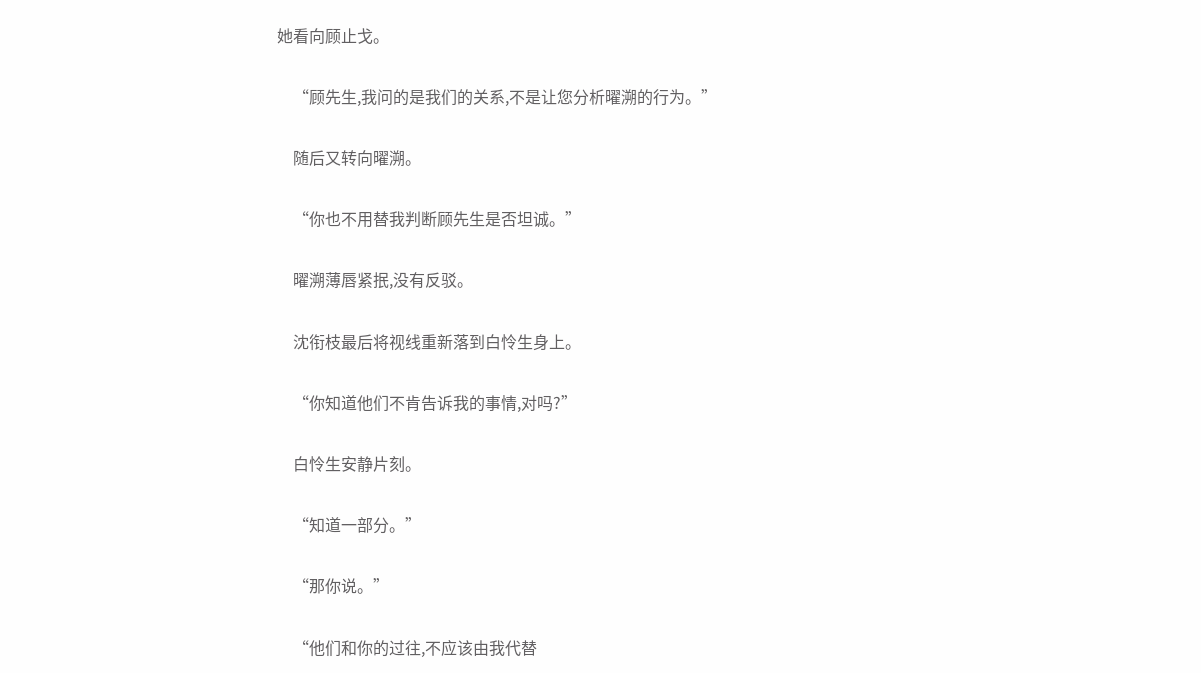她看向顾止戈。

    “顾先生,我问的是我们的关系,不是让您分析曜溯的行为。”

    随后又转向曜溯。

    “你也不用替我判断顾先生是否坦诚。”

    曜溯薄唇紧抿,没有反驳。

    沈衔枝最后将视线重新落到白怜生身上。

    “你知道他们不肯告诉我的事情,对吗?”

    白怜生安静片刻。

    “知道一部分。”

    “那你说。”

    “他们和你的过往,不应该由我代替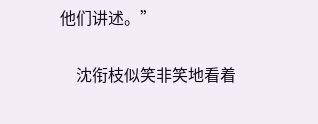他们讲述。”

    沈衔枝似笑非笑地看着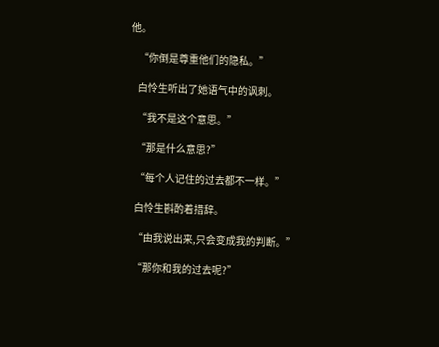他。

    “你倒是尊重他们的隐私。”

    白怜生听出了她语气中的讽刺。

    “我不是这个意思。”

    “那是什么意思?”

    “每个人记住的过去都不一样。”

    白怜生斟酌着措辞。

    “由我说出来,只会变成我的判断。”

    “那你和我的过去呢?”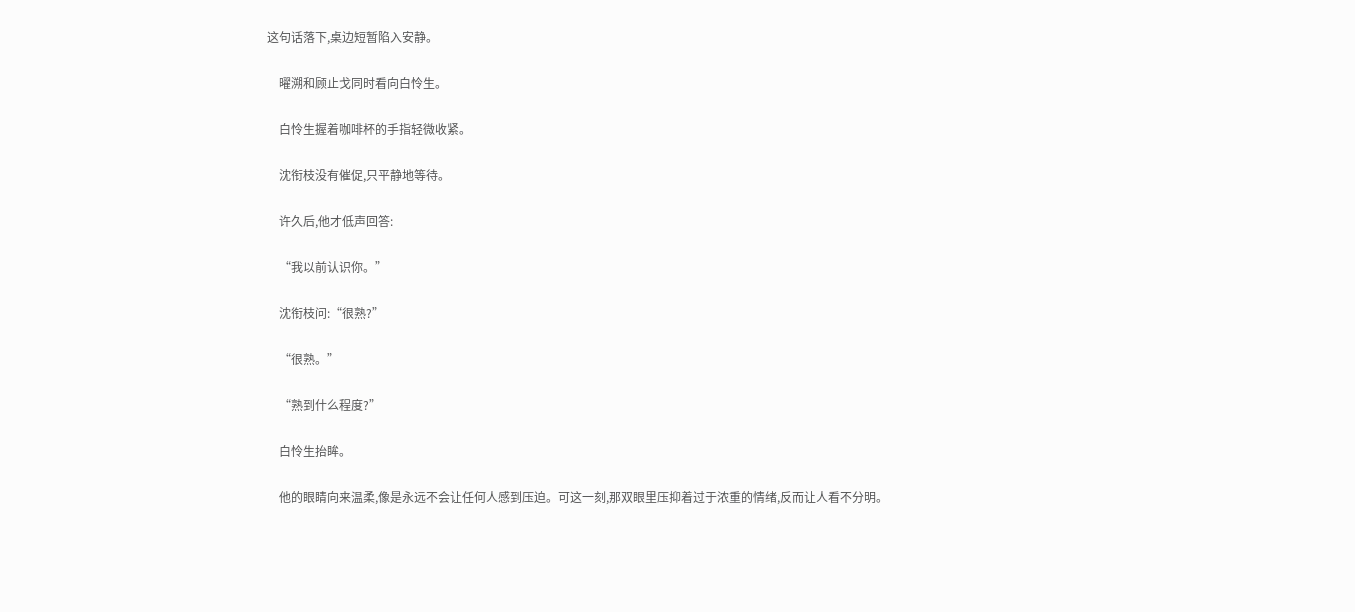这句话落下,桌边短暂陷入安静。

    曜溯和顾止戈同时看向白怜生。

    白怜生握着咖啡杯的手指轻微收紧。

    沈衔枝没有催促,只平静地等待。

    许久后,他才低声回答:

    “我以前认识你。”

    沈衔枝问:“很熟?”

    “很熟。”

    “熟到什么程度?”

    白怜生抬眸。

    他的眼睛向来温柔,像是永远不会让任何人感到压迫。可这一刻,那双眼里压抑着过于浓重的情绪,反而让人看不分明。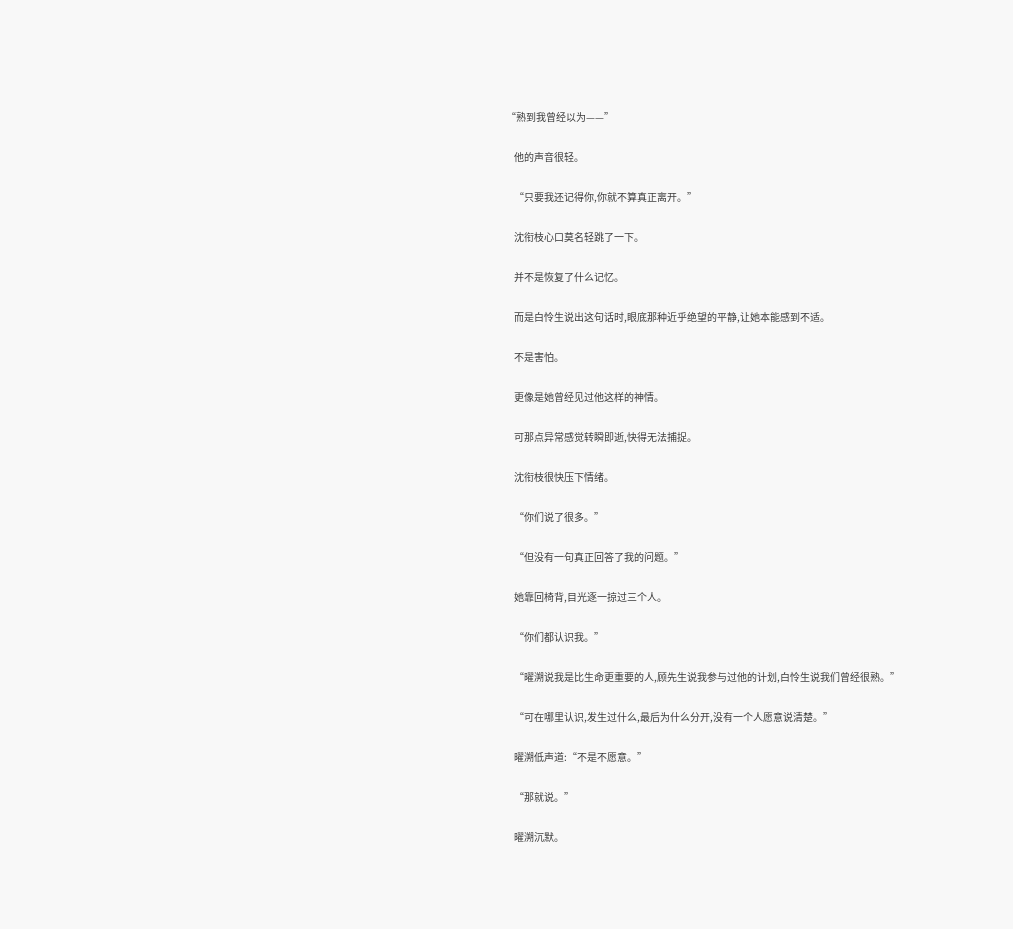“熟到我曾经以为——”

    他的声音很轻。

    “只要我还记得你,你就不算真正离开。”

    沈衔枝心口莫名轻跳了一下。

    并不是恢复了什么记忆。

    而是白怜生说出这句话时,眼底那种近乎绝望的平静,让她本能感到不适。

    不是害怕。

    更像是她曾经见过他这样的神情。

    可那点异常感觉转瞬即逝,快得无法捕捉。

    沈衔枝很快压下情绪。

    “你们说了很多。”

    “但没有一句真正回答了我的问题。”

    她靠回椅背,目光逐一掠过三个人。

    “你们都认识我。”

    “曜溯说我是比生命更重要的人,顾先生说我参与过他的计划,白怜生说我们曾经很熟。”

    “可在哪里认识,发生过什么,最后为什么分开,没有一个人愿意说清楚。”

    曜溯低声道:“不是不愿意。”

    “那就说。”

    曜溯沉默。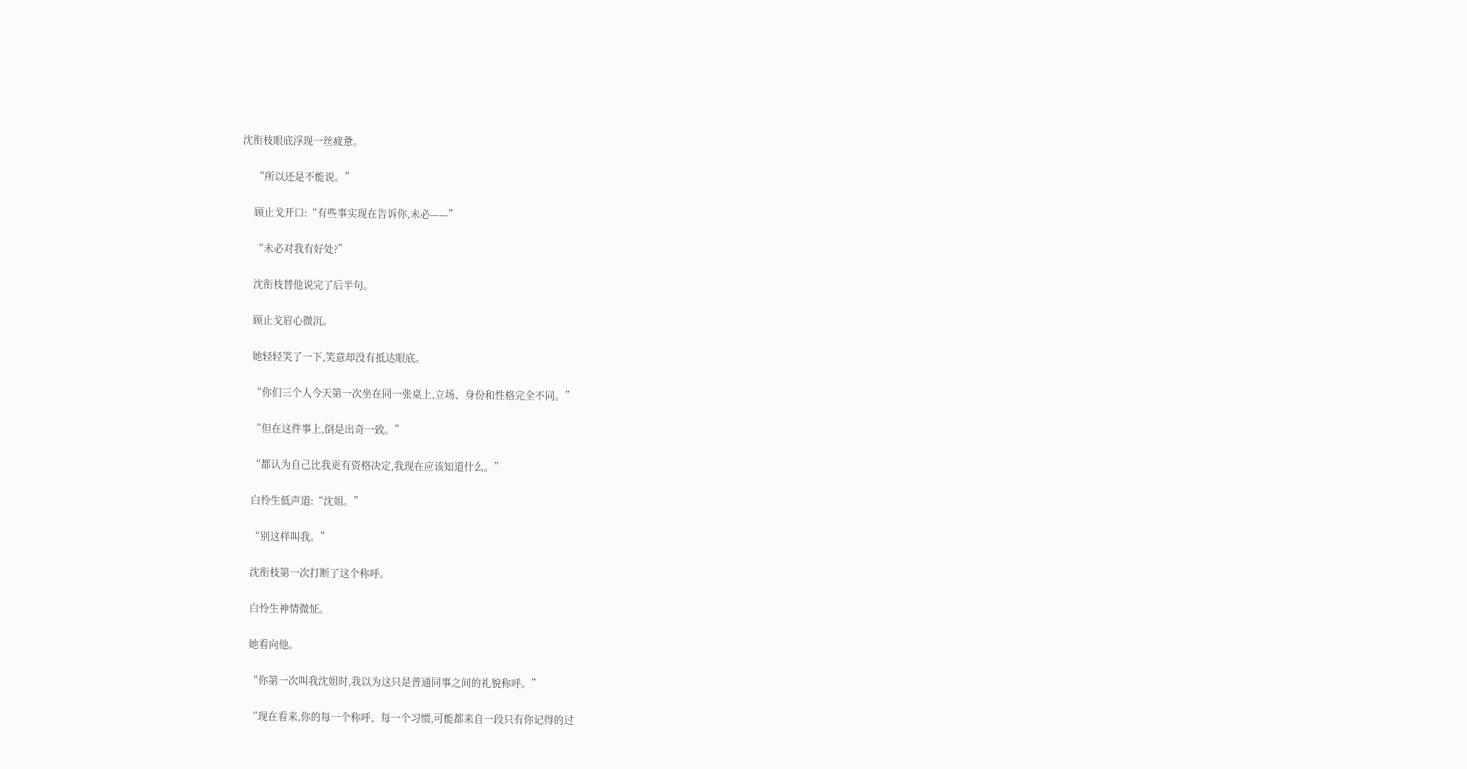沈衔枝眼底浮现一丝疲惫。

    “所以还是不能说。”

    顾止戈开口:“有些事实现在告诉你,未必——”

    “未必对我有好处?”

    沈衔枝替他说完了后半句。

    顾止戈眉心微沉。

    她轻轻笑了一下,笑意却没有抵达眼底。

    “你们三个人今天第一次坐在同一张桌上,立场、身份和性格完全不同。”

    “但在这件事上,倒是出奇一致。”

    “都认为自己比我更有资格决定,我现在应该知道什么。”

    白怜生低声道:“沈姐。”

    “别这样叫我。”

    沈衔枝第一次打断了这个称呼。

    白怜生神情微怔。

    她看向他。

    “你第一次叫我沈姐时,我以为这只是普通同事之间的礼貌称呼。”

    “现在看来,你的每一个称呼、每一个习惯,可能都来自一段只有你记得的过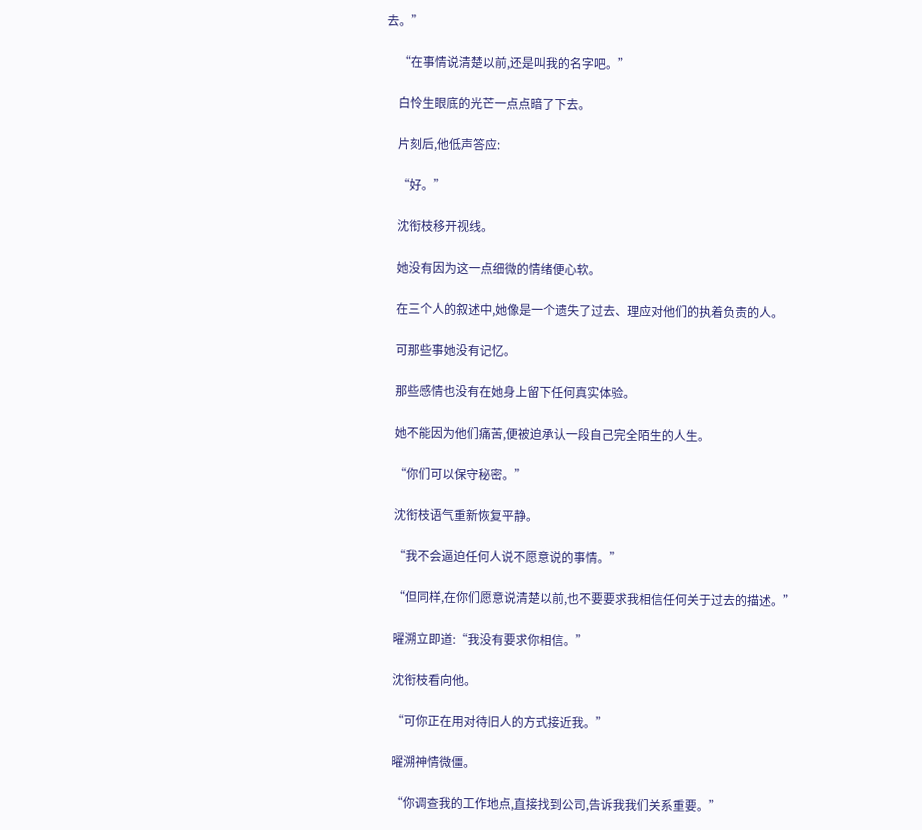去。”

    “在事情说清楚以前,还是叫我的名字吧。”

    白怜生眼底的光芒一点点暗了下去。

    片刻后,他低声答应:

    “好。”

    沈衔枝移开视线。

    她没有因为这一点细微的情绪便心软。

    在三个人的叙述中,她像是一个遗失了过去、理应对他们的执着负责的人。

    可那些事她没有记忆。

    那些感情也没有在她身上留下任何真实体验。

    她不能因为他们痛苦,便被迫承认一段自己完全陌生的人生。

    “你们可以保守秘密。”

    沈衔枝语气重新恢复平静。

    “我不会逼迫任何人说不愿意说的事情。”

    “但同样,在你们愿意说清楚以前,也不要要求我相信任何关于过去的描述。”

    曜溯立即道:“我没有要求你相信。”

    沈衔枝看向他。

    “可你正在用对待旧人的方式接近我。”

    曜溯神情微僵。

    “你调查我的工作地点,直接找到公司,告诉我我们关系重要。”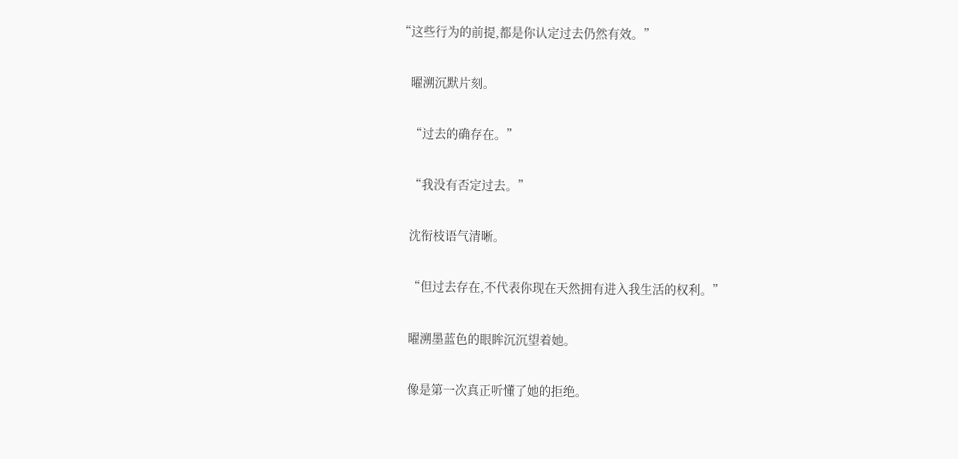“这些行为的前提,都是你认定过去仍然有效。”

    曜溯沉默片刻。

    “过去的确存在。”

    “我没有否定过去。”

    沈衔枝语气清晰。

    “但过去存在,不代表你现在天然拥有进入我生活的权利。”

    曜溯墨蓝色的眼眸沉沉望着她。

    像是第一次真正听懂了她的拒绝。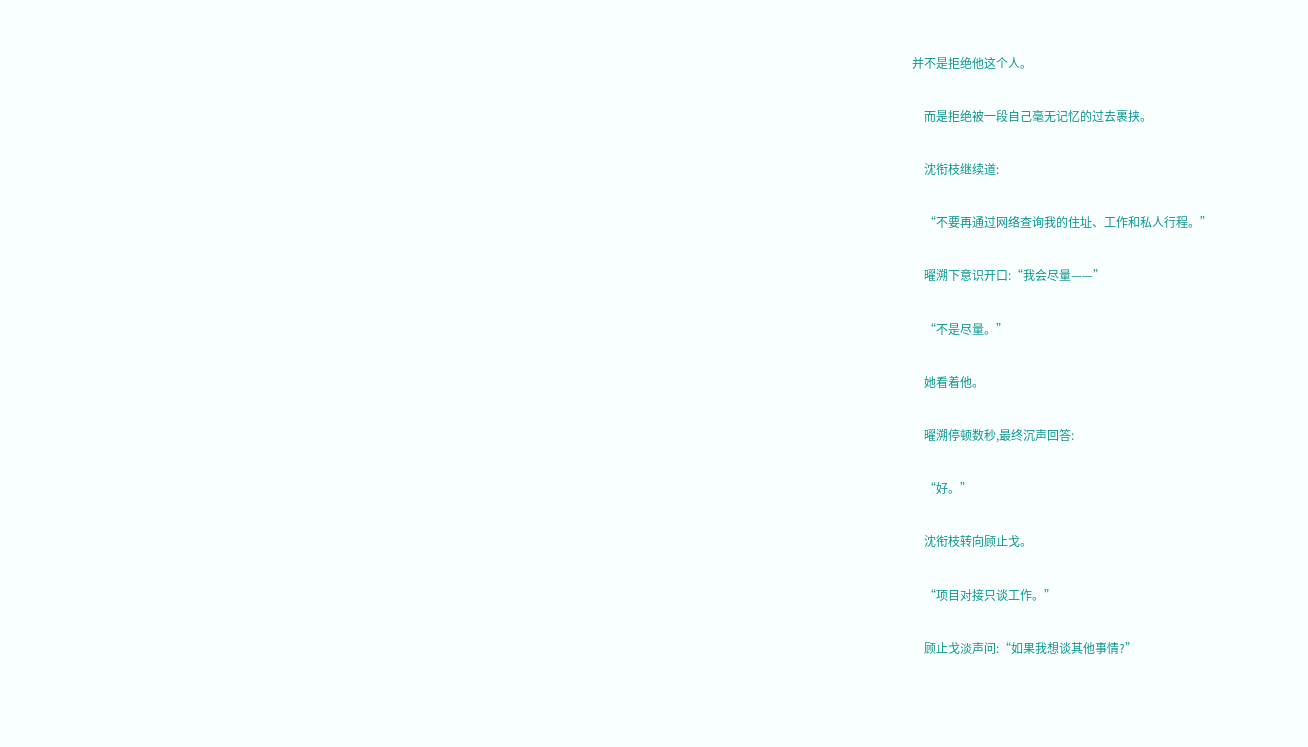并不是拒绝他这个人。

    而是拒绝被一段自己毫无记忆的过去裹挟。

    沈衔枝继续道:

    “不要再通过网络查询我的住址、工作和私人行程。”

    曜溯下意识开口:“我会尽量——”

    “不是尽量。”

    她看着他。

    曜溯停顿数秒,最终沉声回答:

    “好。”

    沈衔枝转向顾止戈。

    “项目对接只谈工作。”

    顾止戈淡声问:“如果我想谈其他事情?”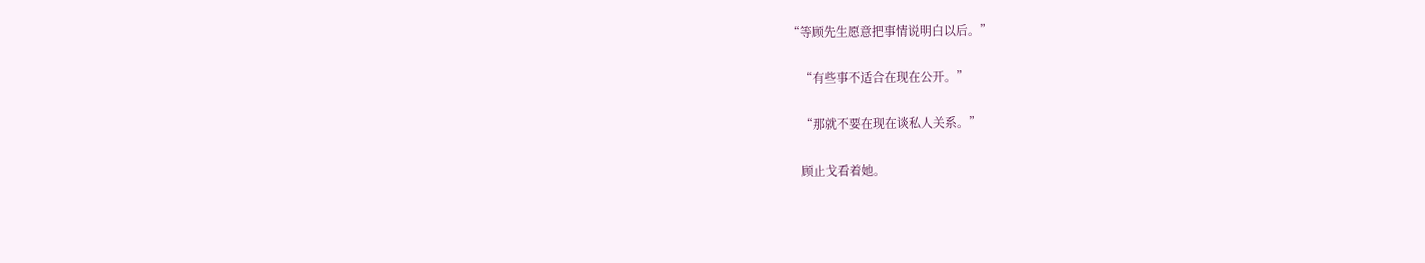“等顾先生愿意把事情说明白以后。”

    “有些事不适合在现在公开。”

    “那就不要在现在谈私人关系。”

    顾止戈看着她。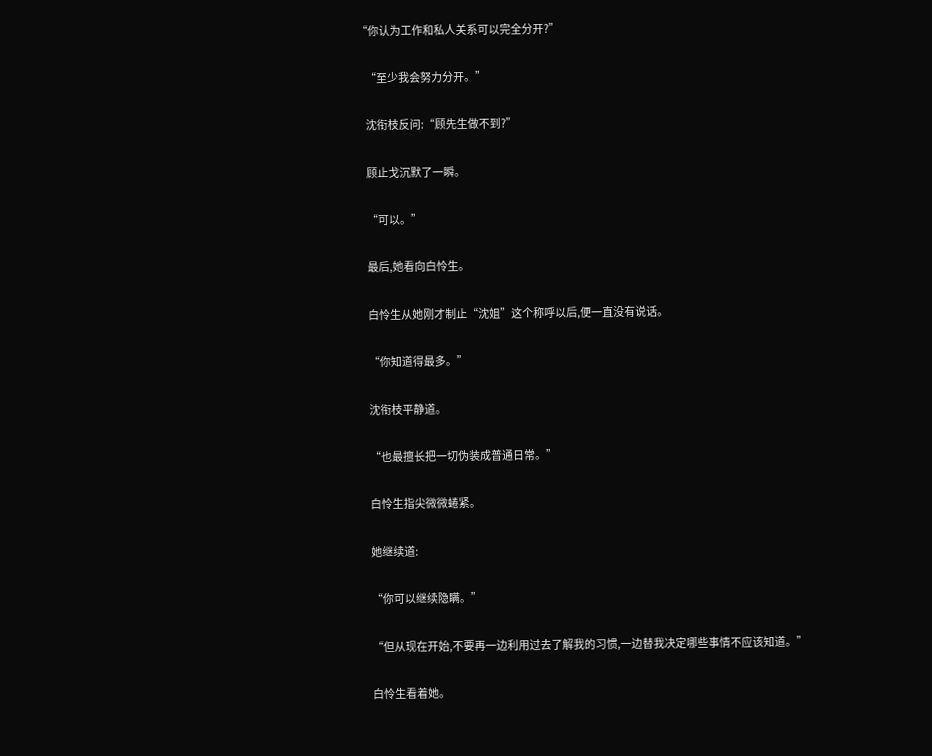“你认为工作和私人关系可以完全分开?”

    “至少我会努力分开。”

    沈衔枝反问:“顾先生做不到?”

    顾止戈沉默了一瞬。

    “可以。”

    最后,她看向白怜生。

    白怜生从她刚才制止“沈姐”这个称呼以后,便一直没有说话。

    “你知道得最多。”

    沈衔枝平静道。

    “也最擅长把一切伪装成普通日常。”

    白怜生指尖微微蜷紧。

    她继续道:

    “你可以继续隐瞒。”

    “但从现在开始,不要再一边利用过去了解我的习惯,一边替我决定哪些事情不应该知道。”

    白怜生看着她。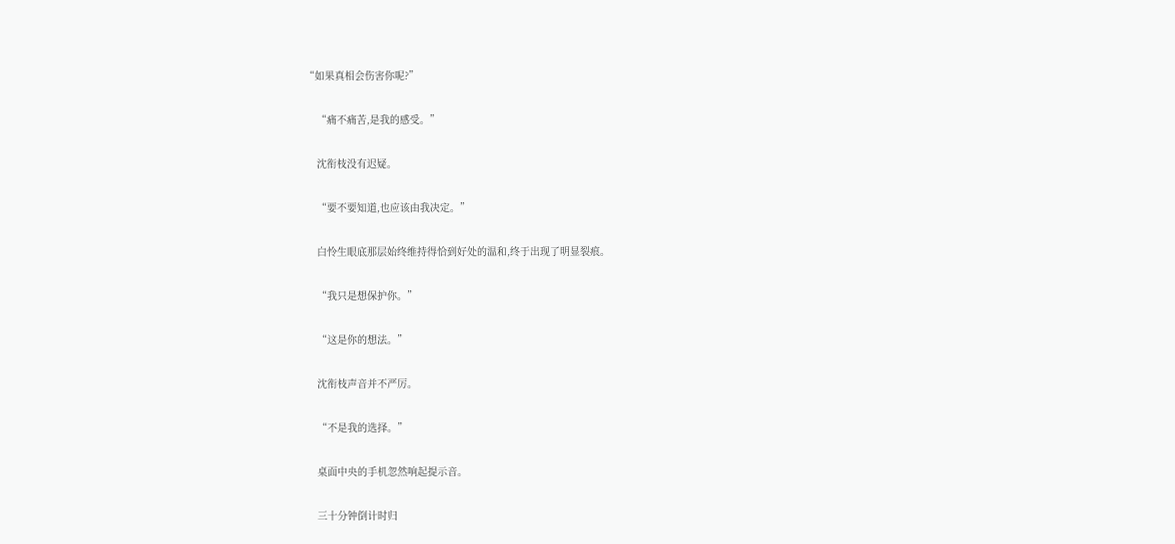“如果真相会伤害你呢?”

    “痛不痛苦,是我的感受。”

    沈衔枝没有迟疑。

    “要不要知道,也应该由我决定。”

    白怜生眼底那层始终维持得恰到好处的温和,终于出现了明显裂痕。

    “我只是想保护你。”

    “这是你的想法。”

    沈衔枝声音并不严厉。

    “不是我的选择。”

    桌面中央的手机忽然响起提示音。

    三十分钟倒计时归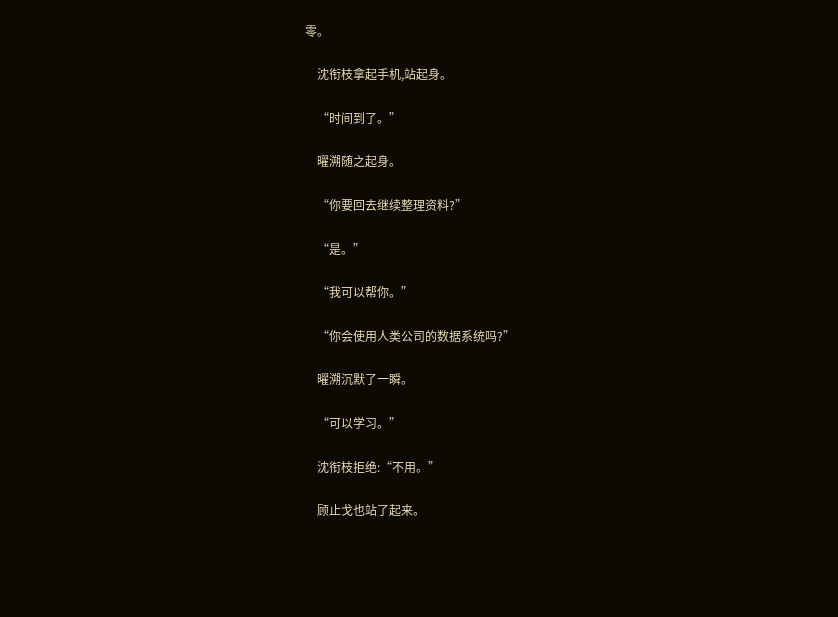零。

    沈衔枝拿起手机,站起身。

    “时间到了。”

    曜溯随之起身。

    “你要回去继续整理资料?”

    “是。”

    “我可以帮你。”

    “你会使用人类公司的数据系统吗?”

    曜溯沉默了一瞬。

    “可以学习。”

    沈衔枝拒绝:“不用。”

    顾止戈也站了起来。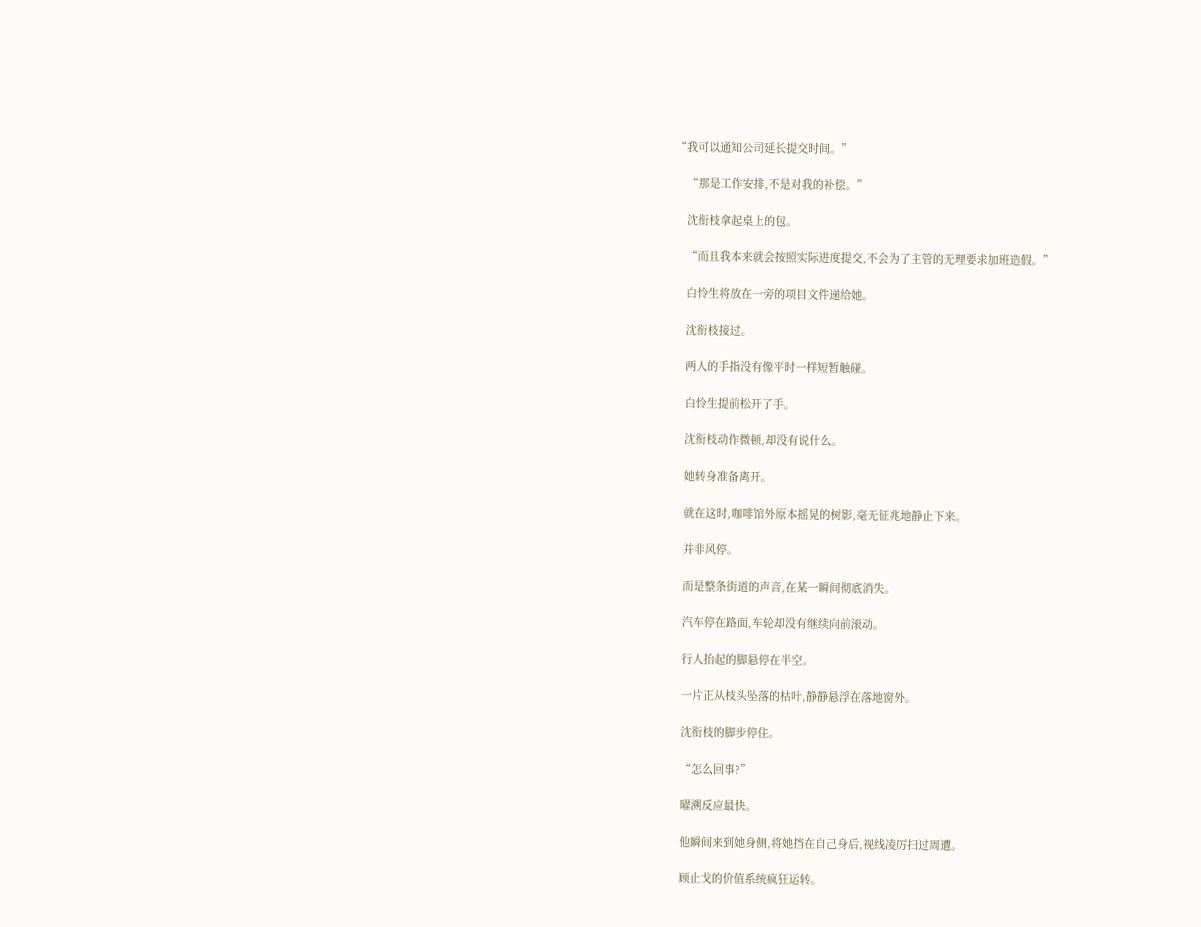“我可以通知公司延长提交时间。”

    “那是工作安排,不是对我的补偿。”

    沈衔枝拿起桌上的包。

    “而且我本来就会按照实际进度提交,不会为了主管的无理要求加班造假。”

    白怜生将放在一旁的项目文件递给她。

    沈衔枝接过。

    两人的手指没有像平时一样短暂触碰。

    白怜生提前松开了手。

    沈衔枝动作微顿,却没有说什么。

    她转身准备离开。

    就在这时,咖啡馆外原本摇晃的树影,毫无征兆地静止下来。

    并非风停。

    而是整条街道的声音,在某一瞬间彻底消失。

    汽车停在路面,车轮却没有继续向前滚动。

    行人抬起的脚悬停在半空。

    一片正从枝头坠落的枯叶,静静悬浮在落地窗外。

    沈衔枝的脚步停住。

    “怎么回事?”

    曜溯反应最快。

    他瞬间来到她身侧,将她挡在自己身后,视线凌厉扫过周遭。

    顾止戈的价值系统疯狂运转。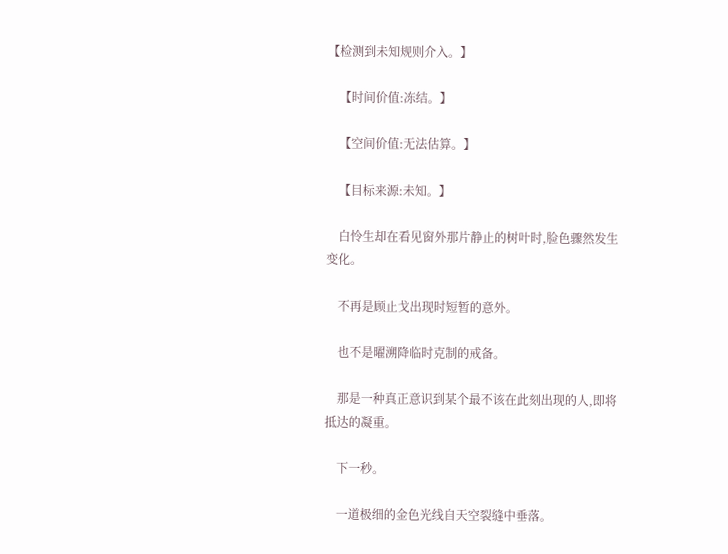【检测到未知规则介入。】

    【时间价值:冻结。】

    【空间价值:无法估算。】

    【目标来源:未知。】

    白怜生却在看见窗外那片静止的树叶时,脸色骤然发生变化。

    不再是顾止戈出现时短暂的意外。

    也不是曜溯降临时克制的戒备。

    那是一种真正意识到某个最不该在此刻出现的人,即将抵达的凝重。

    下一秒。

    一道极细的金色光线自天空裂缝中垂落。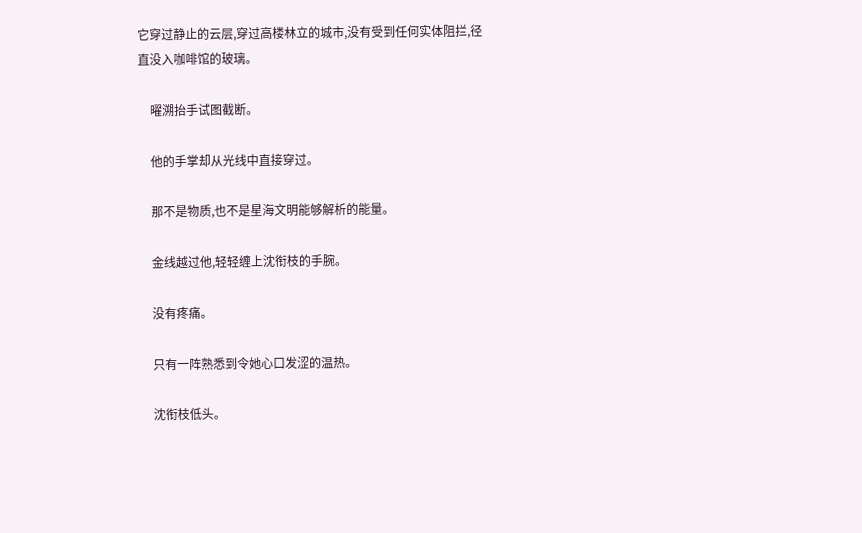它穿过静止的云层,穿过高楼林立的城市,没有受到任何实体阻拦,径直没入咖啡馆的玻璃。

    曜溯抬手试图截断。

    他的手掌却从光线中直接穿过。

    那不是物质,也不是星海文明能够解析的能量。

    金线越过他,轻轻缠上沈衔枝的手腕。

    没有疼痛。

    只有一阵熟悉到令她心口发涩的温热。

    沈衔枝低头。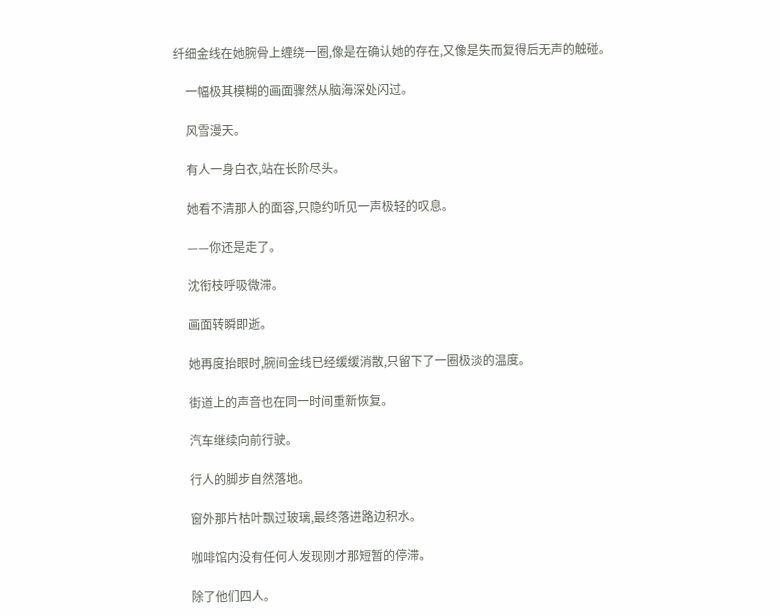纤细金线在她腕骨上缠绕一圈,像是在确认她的存在,又像是失而复得后无声的触碰。

    一幅极其模糊的画面骤然从脑海深处闪过。

    风雪漫天。

    有人一身白衣,站在长阶尽头。

    她看不清那人的面容,只隐约听见一声极轻的叹息。

    ——你还是走了。

    沈衔枝呼吸微滞。

    画面转瞬即逝。

    她再度抬眼时,腕间金线已经缓缓消散,只留下了一圈极淡的温度。

    街道上的声音也在同一时间重新恢复。

    汽车继续向前行驶。

    行人的脚步自然落地。

    窗外那片枯叶飘过玻璃,最终落进路边积水。

    咖啡馆内没有任何人发现刚才那短暂的停滞。

    除了他们四人。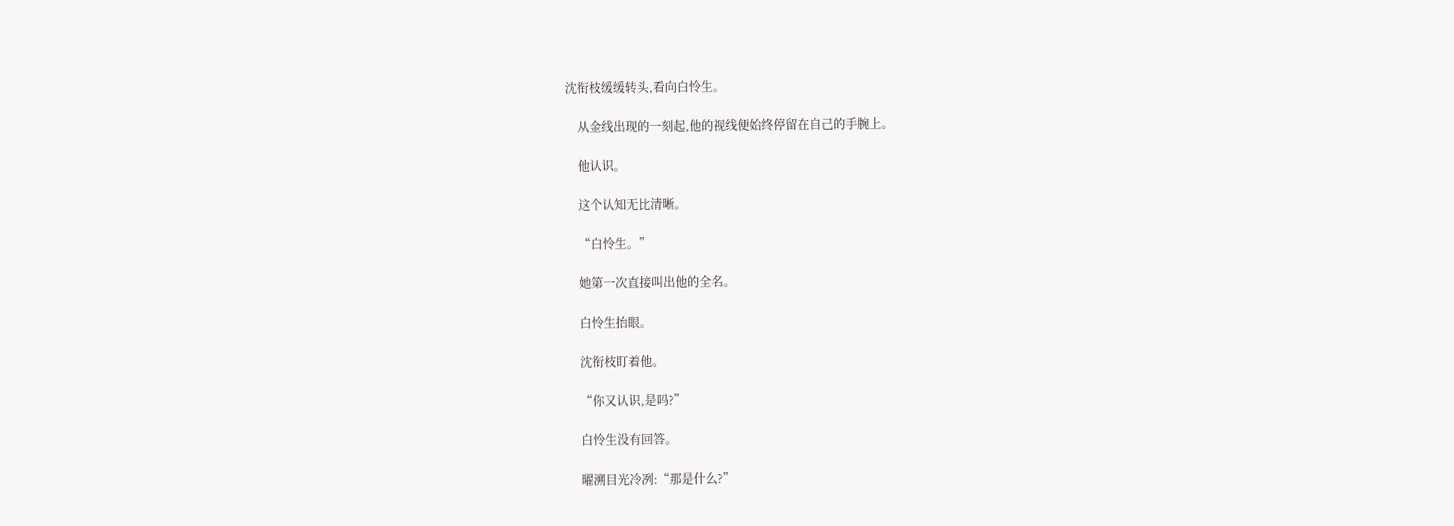沈衔枝缓缓转头,看向白怜生。

    从金线出现的一刻起,他的视线便始终停留在自己的手腕上。

    他认识。

    这个认知无比清晰。

    “白怜生。”

    她第一次直接叫出他的全名。

    白怜生抬眼。

    沈衔枝盯着他。

    “你又认识,是吗?”

    白怜生没有回答。

    曜溯目光冷冽:“那是什么?”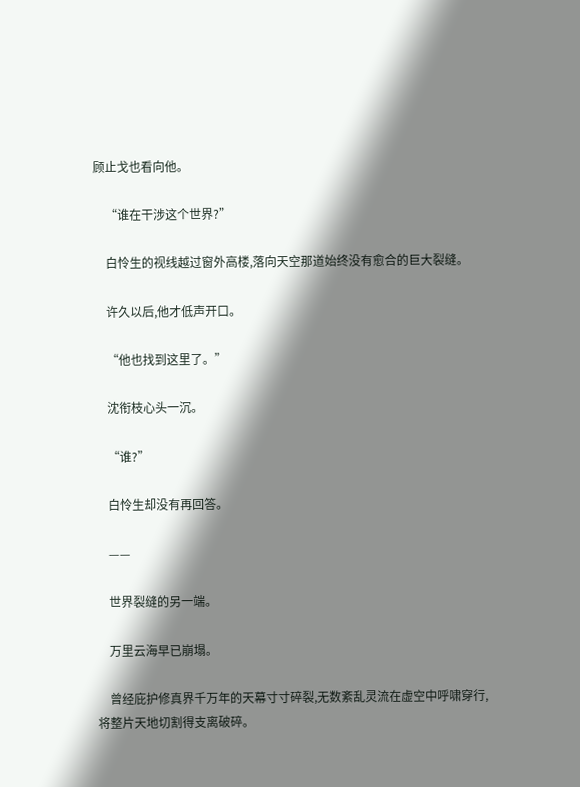顾止戈也看向他。

    “谁在干涉这个世界?”

    白怜生的视线越过窗外高楼,落向天空那道始终没有愈合的巨大裂缝。

    许久以后,他才低声开口。

    “他也找到这里了。”

    沈衔枝心头一沉。

    “谁?”

    白怜生却没有再回答。

    ——

    世界裂缝的另一端。

    万里云海早已崩塌。

    曾经庇护修真界千万年的天幕寸寸碎裂,无数紊乱灵流在虚空中呼啸穿行,将整片天地切割得支离破碎。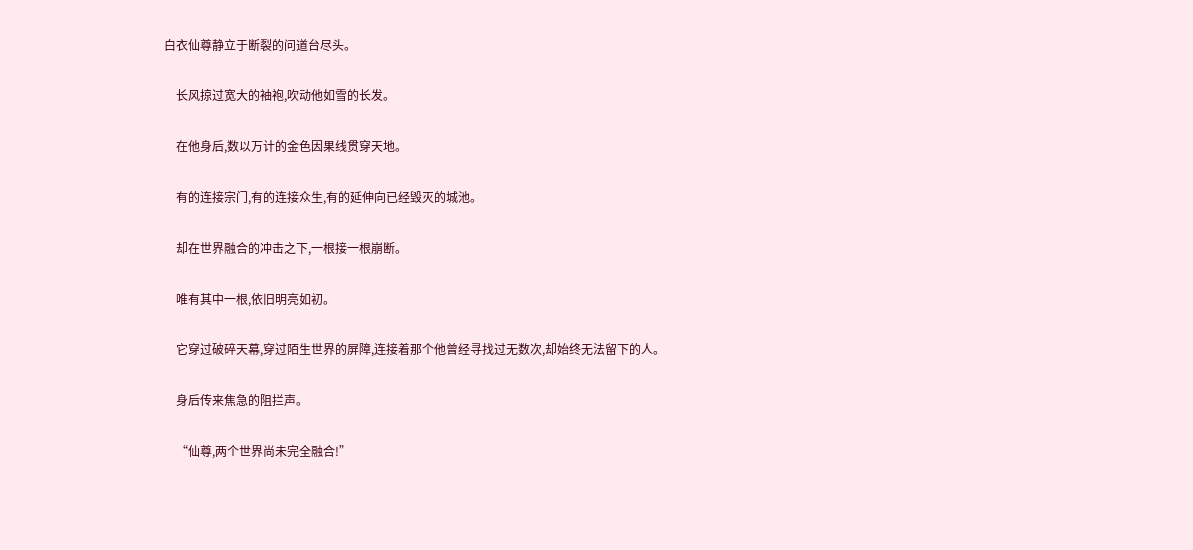白衣仙尊静立于断裂的问道台尽头。

    长风掠过宽大的袖袍,吹动他如雪的长发。

    在他身后,数以万计的金色因果线贯穿天地。

    有的连接宗门,有的连接众生,有的延伸向已经毁灭的城池。

    却在世界融合的冲击之下,一根接一根崩断。

    唯有其中一根,依旧明亮如初。

    它穿过破碎天幕,穿过陌生世界的屏障,连接着那个他曾经寻找过无数次,却始终无法留下的人。

    身后传来焦急的阻拦声。

    “仙尊,两个世界尚未完全融合!”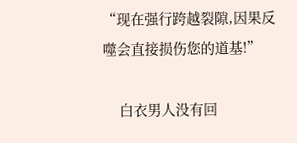“现在强行跨越裂隙,因果反噬会直接损伤您的道基!”

    白衣男人没有回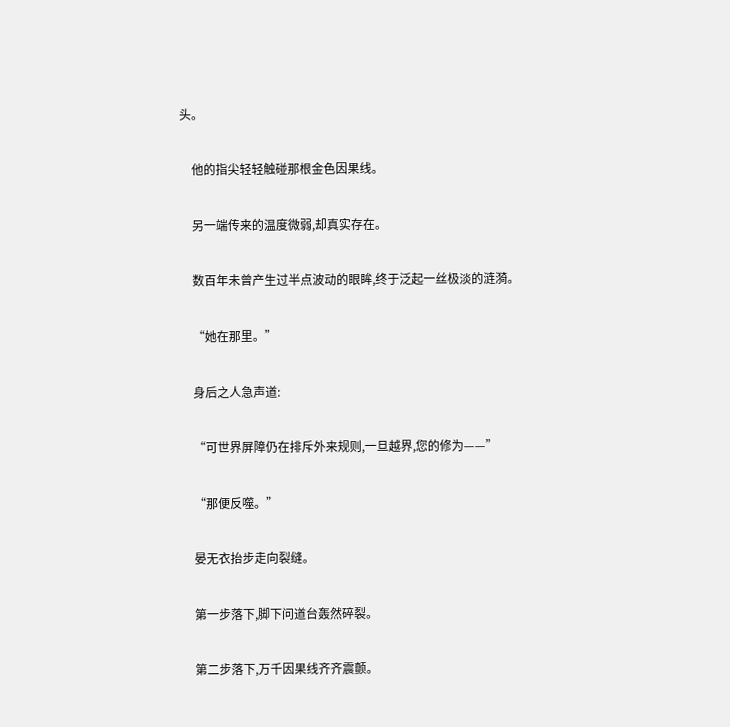头。

    他的指尖轻轻触碰那根金色因果线。

    另一端传来的温度微弱,却真实存在。

    数百年未曾产生过半点波动的眼眸,终于泛起一丝极淡的涟漪。

    “她在那里。”

    身后之人急声道:

    “可世界屏障仍在排斥外来规则,一旦越界,您的修为——”

    “那便反噬。”

    晏无衣抬步走向裂缝。

    第一步落下,脚下问道台轰然碎裂。

    第二步落下,万千因果线齐齐震颤。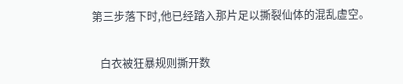第三步落下时,他已经踏入那片足以撕裂仙体的混乱虚空。

    白衣被狂暴规则撕开数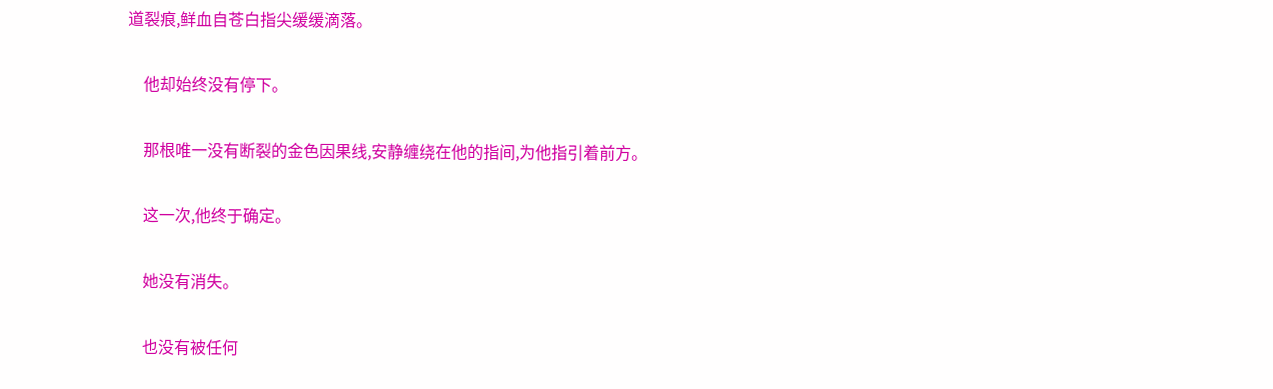道裂痕,鲜血自苍白指尖缓缓滴落。

    他却始终没有停下。

    那根唯一没有断裂的金色因果线,安静缠绕在他的指间,为他指引着前方。

    这一次,他终于确定。

    她没有消失。

    也没有被任何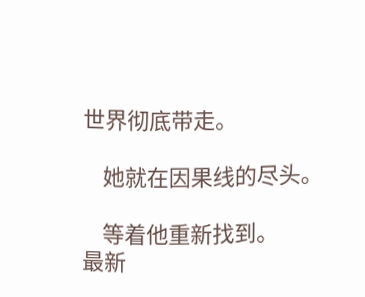世界彻底带走。

    她就在因果线的尽头。

    等着他重新找到。
最新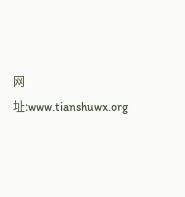网址:www.tianshuwx.org